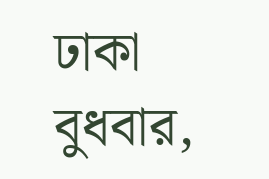ঢাকা    বুধবার,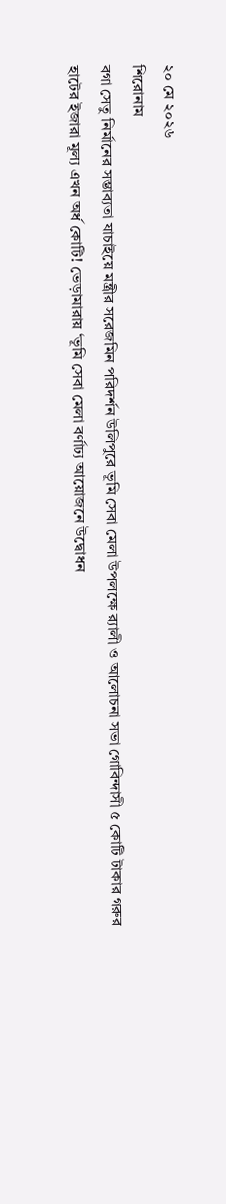২০ মে ২০২৬
শিরোনাম
বগা সেতু নির্মানের সম্ভাব্যতা যাচাইয়ে মন্ত্রীর সরেজমিন পরিদর্শন উলিপুরে ভূমি সেবা মেলা উপলক্ষে র‌্যালী ও আলোচনা সভা গোবিন্দাসী ৫ কোটি টাকার গরুর হাটের ইজারা মূল্য এখন অর্ধ কোটি! ভেড়ামারায় ‘ভূমি সেবা মেলা বর্ণাঢ্য আয়োজনে উদ্বোধন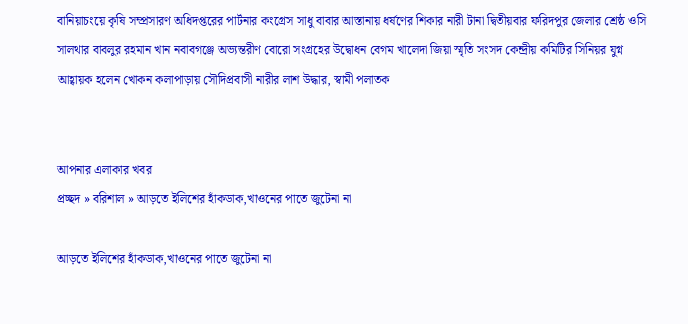বানিয়াচংয়ে কৃষি সম্প্রসারণ অধিদপ্তরের পার্টনার কংগ্রেস সাধু বাবার আস্তানায় ধর্ষণের শিকার নারী টানা দ্বিতীয়বার ফরিদপুর জেলার শ্রেষ্ঠ ওসি সালথার বাবলুর রহমান খান নবাবগঞ্জে অভ্যন্তরীণ বোরো সংগ্রহের উদ্বোধন বেগম খালেদা জিয়া স্মৃতি সংসদ কেন্দ্রীয় কমিটির সিনিয়র যুগ্ন আহ্বায়ক হলেন খোকন কলাপাড়ায় সৌদিপ্রবাসী নারীর লাশ উদ্ধার, স্বামী পলাতক


আপনার এলাকার খবর
প্রচ্ছদ » বরিশাল » আড়তে ইলিশের হাঁকডাক,খাওনের পাতে জুটেনা না

আড়তে ইলিশের হাঁকডাক,খাওনের পাতে জুটেনা না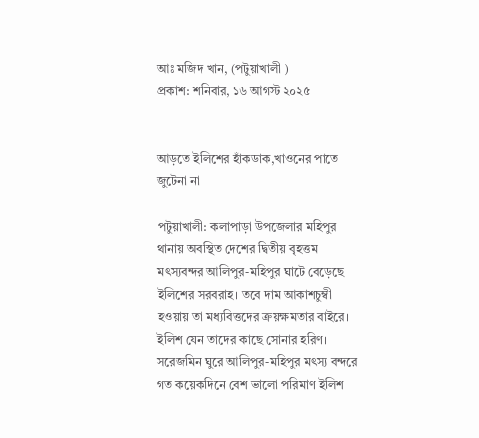আঃ মজিদ খান, (পটুয়াখালী )
প্রকাশ: শনিবার, ১৬ আগস্ট ২০২৫


আড়তে ইলিশের হাঁকডাক,খাওনের পাতে জুটেনা না

পটুয়াখালী: কলাপাড়া উপজেলার মহিপুর থানায় অবস্থিত দেশের দ্বিতীয় বৃহত্তম মৎস্যবন্দর আলিপুর-মহিপুর ঘাটে বেড়েছে ইলিশের সরবরাহ। তবে দাম আকাশচুম্বী হওয়ায় তা মধ্যবিত্তদের ক্রয়ক্ষমতার বাইরে। ইলিশ যেন তাদের কাছে সোনার হরিণ।
সরেজমিন ঘুরে আলিপুর-মহিপুর মৎস্য বন্দরে গত কয়েকদিনে বেশ ভালো পরিমাণ ইলিশ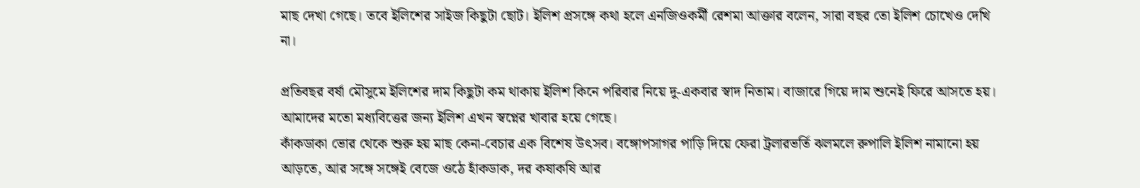মাছ দেখা গেছে। তবে ইলিশের সাইজ কিছুটা ছোট। ইলিশ প্রসঙ্গে কথা হলে এনজিওকর্মী রেশমা আক্তার বলেন, সারা বছর তো ইলিশ চোখেও দেখি না।

প্রতিবছর বর্ষা মৌসুমে ইলিশের দাম কিছুটা কম থাকায় ইলিশ কিনে পরিবার নিয়ে দু-একবার স্বাদ নিতাম। বাজারে গিয়ে দাম শুনেই ফিরে আসতে হয়। আমাদের মতো মধ্যবিত্তের জন্য ইলিশ এখন স্বপ্নের খাবার হয়ে গেছে।
কাঁকডাকা ভোর থেকে শুরু হয় মাছ কেনা-বেচার এক বিশেষ উৎসব। বঙ্গোপসাগর পাড়ি দিয়ে ফেরা ট্রলারভর্তি ঝলমলে রুপালি ইলিশ নামানো হয় আড়তে, আর সঙ্গে সঙ্গেই বেজে ওঠে হাঁকডাক, দর কষাকষি আর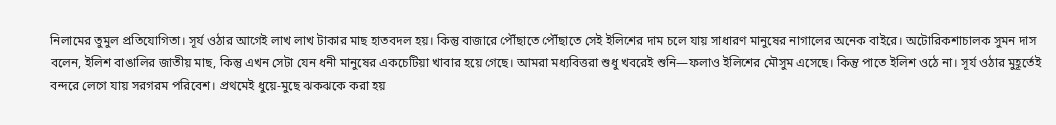নিলামের তুমুল প্রতিযোগিতা। সূর্য ওঠার আগেই লাখ লাখ টাকার মাছ হাতবদল হয়। কিন্তু বাজারে পৌঁছাতে পৌঁছাতে সেই ইলিশের দাম চলে যায় সাধারণ মানুষের নাগালের অনেক বাইরে। অটোরিকশাচালক সুমন দাস বলেন, ইলিশ বাঙালির জাতীয় মাছ, কিন্তু এখন সেটা যেন ধনী মানুষের একচেটিয়া খাবার হয়ে গেছে। আমরা মধ্যবিত্তরা শুধু খবরেই শুনি—ফলাও ইলিশের মৌসুম এসেছে। কিন্তু পাতে ইলিশ ওঠে না। সূর্য ওঠার মুহূর্তেই বন্দরে লেগে যায় সরগরম পরিবেশ। প্রথমেই ধুয়ে-মুছে ঝকঝকে করা হয়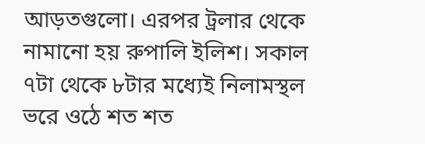আড়তগুলো। এরপর ট্রলার থেকে নামানো হয় রুপালি ইলিশ। সকাল ৭টা থেকে ৮টার মধ্যেই নিলামস্থল ভরে ওঠে শত শত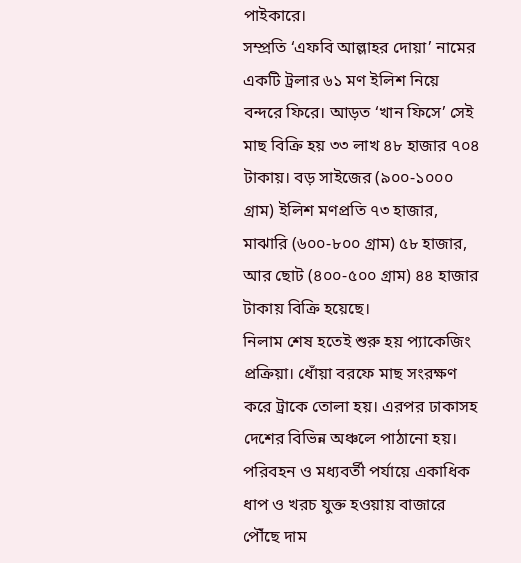পাইকারে।
সম্প্রতি ‘এফবি আল্লাহর দোয়া’ নামের একটি ট্রলার ৬১ মণ ইলিশ নিয়ে বন্দরে ফিরে। আড়ত ‘খান ফিসে’ সেই মাছ বিক্রি হয় ৩৩ লাখ ৪৮ হাজার ৭০৪ টাকায়। বড় সাইজের (৯০০-১০০০ গ্রাম) ইলিশ মণপ্রতি ৭৩ হাজার, মাঝারি (৬০০-৮০০ গ্রাম) ৫৮ হাজার, আর ছোট (৪০০-৫০০ গ্রাম) ৪৪ হাজার টাকায় বিক্রি হয়েছে।
নিলাম শেষ হতেই শুরু হয় প্যাকেজিং প্রক্রিয়া। ধোঁয়া বরফে মাছ সংরক্ষণ করে ট্রাকে তোলা হয়। এরপর ঢাকাসহ দেশের বিভিন্ন অঞ্চলে পাঠানো হয়। পরিবহন ও মধ্যবর্তী পর্যায়ে একাধিক ধাপ ও খরচ যুক্ত হওয়ায় বাজারে পৌঁছে দাম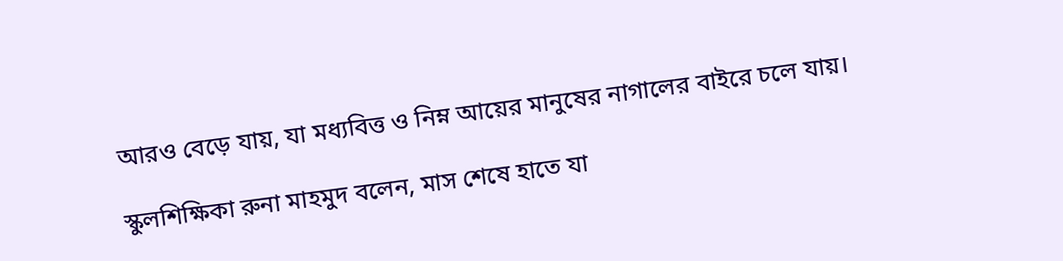আরও বেড়ে যায়, যা মধ্যবিত্ত ও নিম্ন আয়ের মানুষের নাগালের বাইরে চলে যায়।

স্কুলশিক্ষিকা রুনা মাহমুদ বলেন, মাস শেষে হাতে যা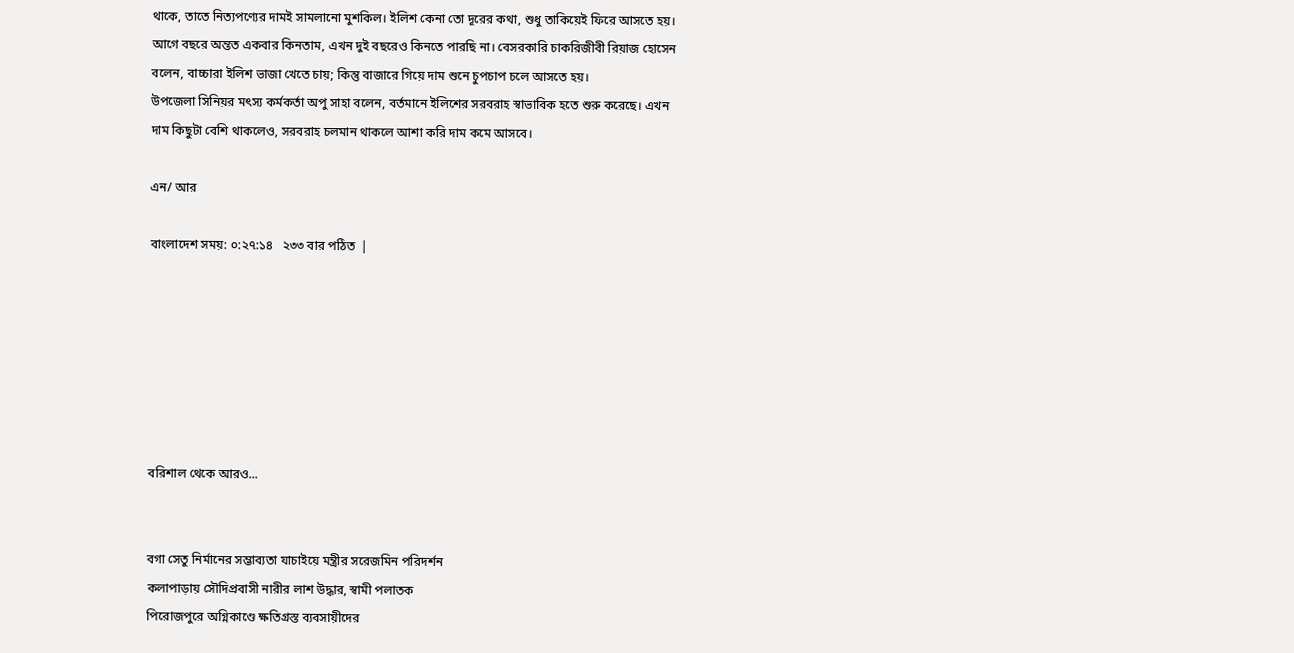থাকে, তাতে নিত্যপণ্যের দামই সামলানো মুশকিল। ইলিশ কেনা তো দূরের কথা, শুধু তাকিয়েই ফিরে আসতে হয়। আগে বছরে অন্তত একবার কিনতাম, এখন দুই বছরেও কিনতে পারছি না। বেসরকারি চাকরিজীবী রিয়াজ হোসেন বলেন, বাচ্চারা ইলিশ ভাজা খেতে চায়; কিন্তু বাজারে গিয়ে দাম শুনে চুপচাপ চলে আসতে হয়।
উপজেলা সিনিয়র মৎস্য কর্মকর্তা অপু সাহা বলেন, বর্তমানে ইলিশের সরবরাহ স্বাভাবিক হতে শুরু করেছে। এখন দাম কিছুটা বেশি থাকলেও, সরবরাহ চলমান থাকলে আশা করি দাম কমে আসবে।

এন/ আর

বাংলাদেশ সময়: ০:২৭:১৪   ২৩৩ বার পঠিত  |







বরিশাল থেকে আরও...


বগা সেতু নির্মানের সম্ভাব্যতা যাচাইয়ে মন্ত্রীর সরেজমিন পরিদর্শন
কলাপাড়ায় সৌদিপ্রবাসী নারীর লাশ উদ্ধার, স্বামী পলাতক
পিরোজপুরে অগ্নিকাণ্ডে ক্ষতিগ্রস্ত ব্যবসায়ীদের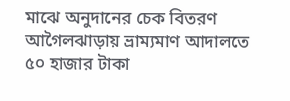মাঝে অনুদানের চেক বিতরণ
আগৈলঝাড়ায় ভ্রাম্যমাণ আদালতে ৫০ হাজার টাকা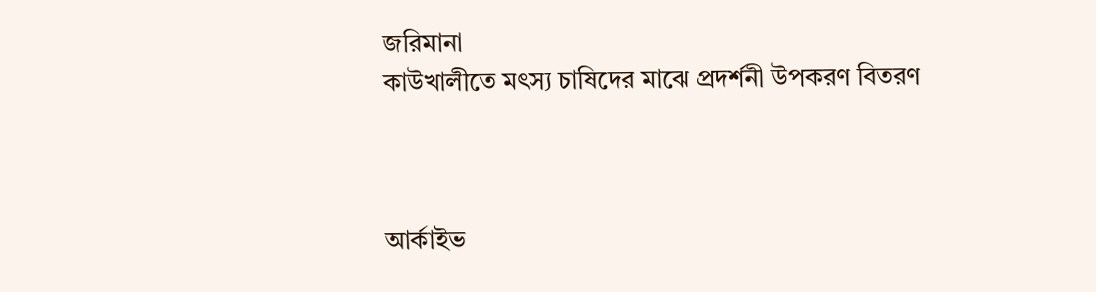জরিমানা
কাউখালীতে মৎস্য চাষিদের মাঝে প্রদর্শনী উপকরণ বিতরণ



আর্কাইভ